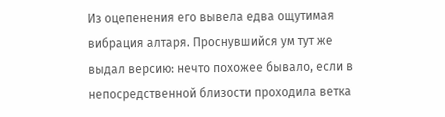Из оцепенения его вывела едва ощутимая вибрация алтаря. Проснувшийся ум тут же выдал версию: нечто похожее бывало, если в непосредственной близости проходила ветка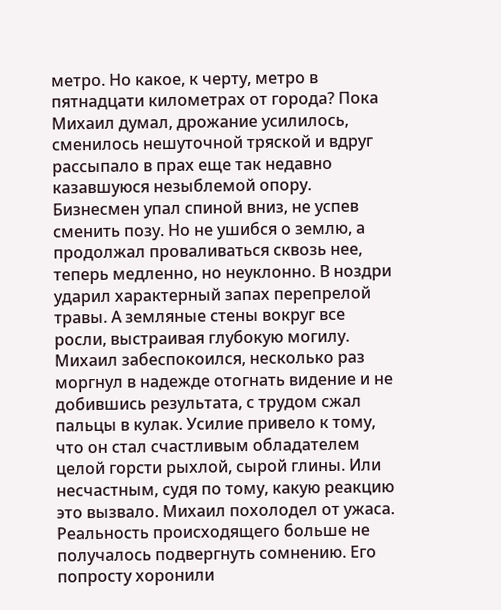метро. Но какое, к черту, метро в пятнадцати километрах от города? Пока Михаил думал, дрожание усилилось, сменилось нешуточной тряской и вдруг рассыпало в прах еще так недавно казавшуюся незыблемой опору. Бизнесмен упал спиной вниз, не успев сменить позу. Но не ушибся о землю, а продолжал проваливаться сквозь нее, теперь медленно, но неуклонно. В ноздри ударил характерный запах перепрелой травы. А земляные стены вокруг все росли, выстраивая глубокую могилу. Михаил забеспокоился, несколько раз моргнул в надежде отогнать видение и не добившись результата, с трудом сжал пальцы в кулак. Усилие привело к тому, что он стал счастливым обладателем целой горсти рыхлой, сырой глины. Или несчастным, судя по тому, какую реакцию это вызвало. Михаил похолодел от ужаса. Реальность происходящего больше не получалось подвергнуть сомнению. Его попросту хоронили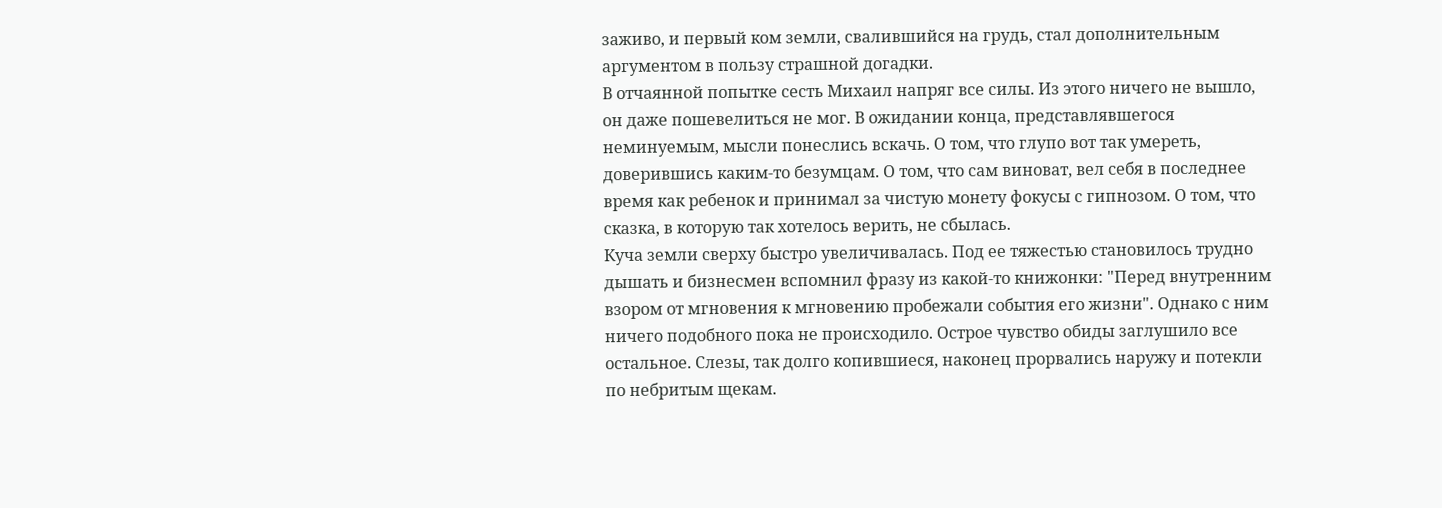заживо, и первый ком земли, свалившийся на грудь, стал дополнительным аргументом в пользу страшной догадки.
В отчаянной попытке сесть Михаил напряг все силы. Из этого ничего не вышло, он даже пошевелиться не мог. В ожидании конца, представлявшегося неминуемым, мысли понеслись вскачь. О том, что глупо вот так умереть, доверившись каким-то безумцам. О том, что сам виноват, вел себя в последнее время как ребенок и принимал за чистую монету фокусы с гипнозом. О том, что сказка, в которую так хотелось верить, не сбылась.
Куча земли сверху быстро увеличивалась. Под ее тяжестью становилось трудно дышать и бизнесмен вспомнил фразу из какой-то книжонки: "Перед внутренним взором от мгновения к мгновению пробежали события его жизни". Однако с ним ничего подобного пока не происходило. Острое чувство обиды заглушило все остальное. Слезы, так долго копившиеся, наконец прорвались наружу и потекли по небритым щекам.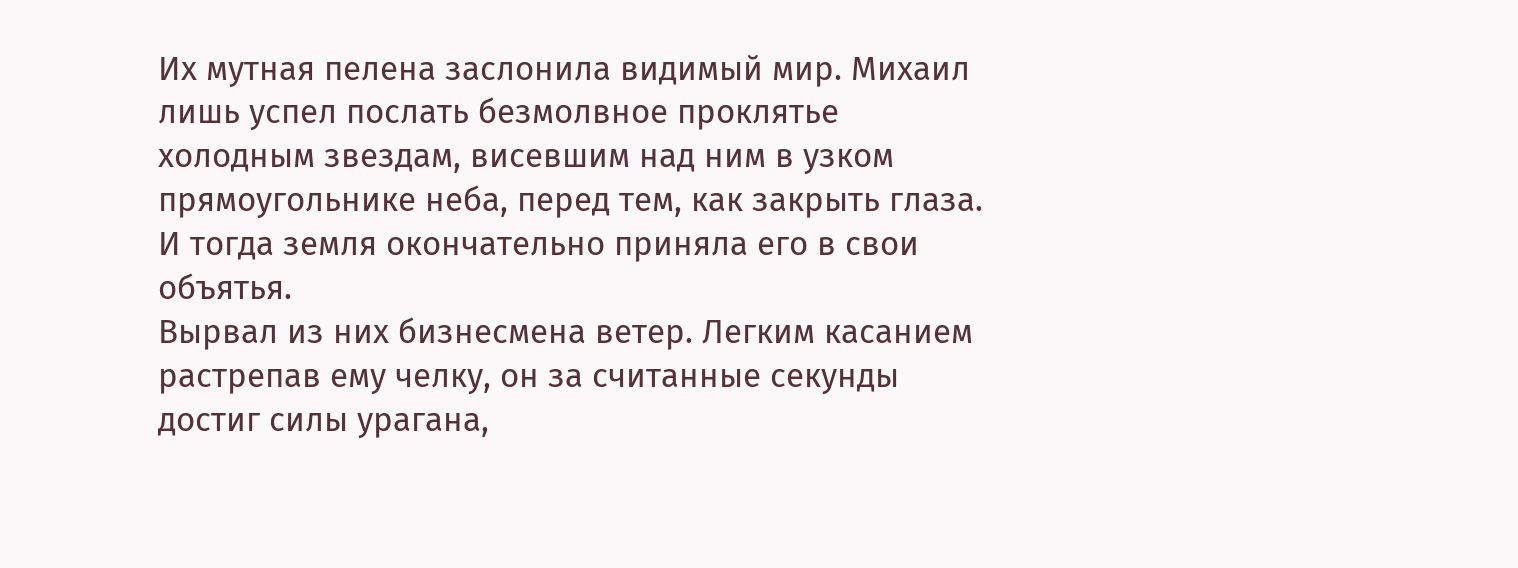Их мутная пелена заслонила видимый мир. Михаил лишь успел послать безмолвное проклятье холодным звездам, висевшим над ним в узком прямоугольнике неба, перед тем, как закрыть глаза. И тогда земля окончательно приняла его в свои объятья.
Вырвал из них бизнесмена ветер. Легким касанием растрепав ему челку, он за считанные секунды достиг силы урагана,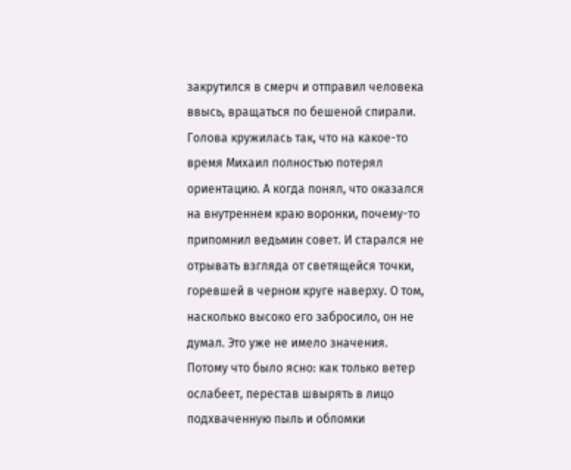закрутился в смерч и отправил человека ввысь, вращаться по бешеной спирали. Голова кружилась так, что на какое-то время Михаил полностью потерял ориентацию. А когда понял, что оказался на внутреннем краю воронки, почему-то припомнил ведьмин совет. И старался не отрывать взгляда от светящейся точки, горевшей в черном круге наверху. О том, насколько высоко его забросило, он не думал. Это уже не имело значения. Потому что было ясно: как только ветер ослабеет, перестав швырять в лицо подхваченную пыль и обломки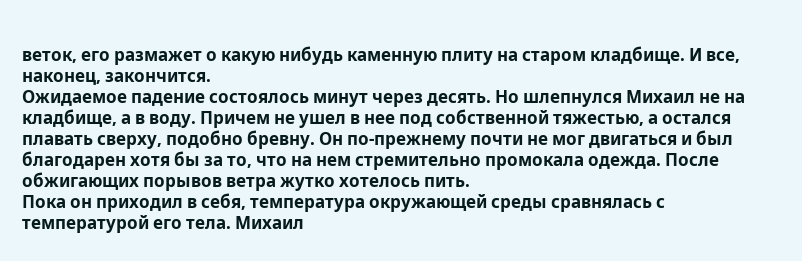веток, его размажет о какую нибудь каменную плиту на старом кладбище. И все, наконец, закончится.
Ожидаемое падение состоялось минут через десять. Но шлепнулся Михаил не на кладбище, а в воду. Причем не ушел в нее под собственной тяжестью, а остался плавать сверху, подобно бревну. Он по-прежнему почти не мог двигаться и был благодарен хотя бы за то, что на нем стремительно промокала одежда. После обжигающих порывов ветра жутко хотелось пить.
Пока он приходил в себя, температура окружающей среды сравнялась с температурой его тела. Михаил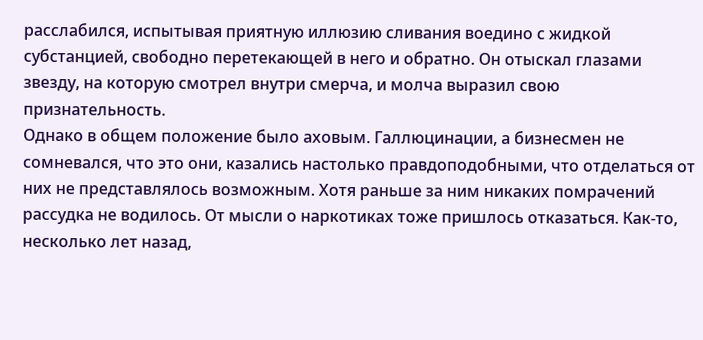расслабился, испытывая приятную иллюзию сливания воедино с жидкой субстанцией, свободно перетекающей в него и обратно. Он отыскал глазами звезду, на которую смотрел внутри смерча, и молча выразил свою признательность.
Однако в общем положение было аховым. Галлюцинации, а бизнесмен не сомневался, что это они, казались настолько правдоподобными, что отделаться от них не представлялось возможным. Хотя раньше за ним никаких помрачений рассудка не водилось. От мысли о наркотиках тоже пришлось отказаться. Как-то, несколько лет назад,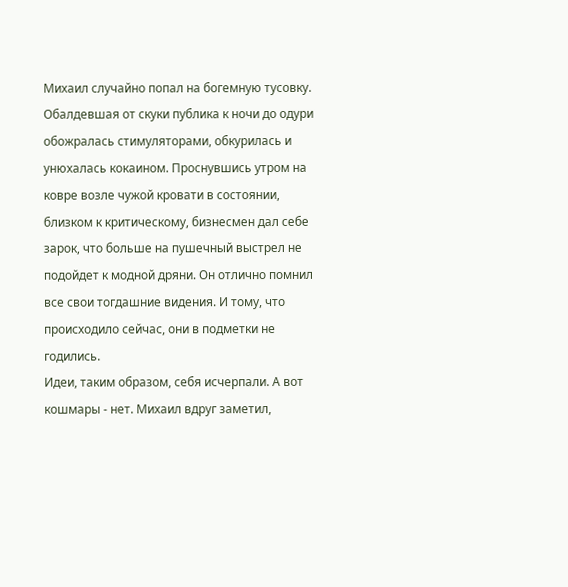Михаил случайно попал на богемную тусовку. Обалдевшая от скуки публика к ночи до одури обожралась стимуляторами, обкурилась и унюхалась кокаином. Проснувшись утром на ковре возле чужой кровати в состоянии, близком к критическому, бизнесмен дал себе зарок, что больше на пушечный выстрел не подойдет к модной дряни. Он отлично помнил все свои тогдашние видения. И тому, что происходило сейчас, они в подметки не годились.
Идеи, таким образом, себя исчерпали. А вот кошмары - нет. Михаил вдруг заметил,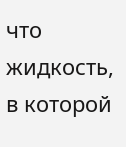что жидкость, в которой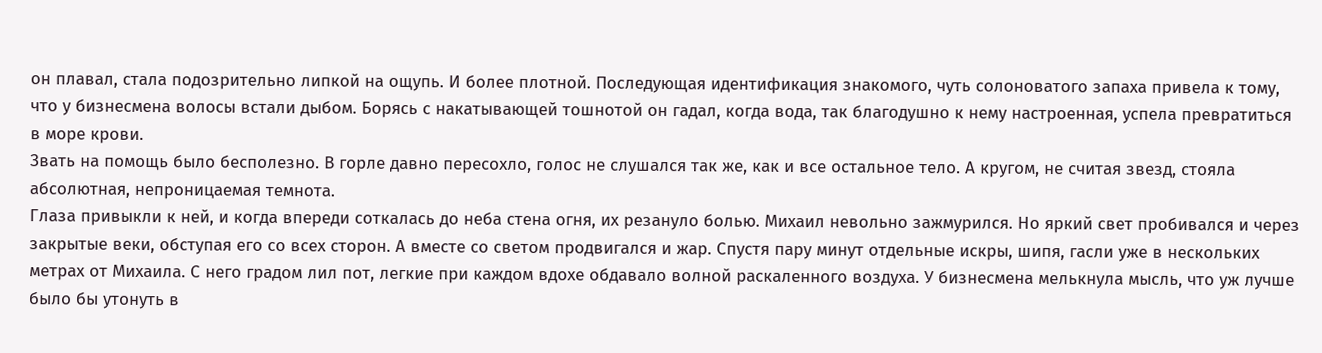он плавал, стала подозрительно липкой на ощупь. И более плотной. Последующая идентификация знакомого, чуть солоноватого запаха привела к тому, что у бизнесмена волосы встали дыбом. Борясь с накатывающей тошнотой он гадал, когда вода, так благодушно к нему настроенная, успела превратиться в море крови.
Звать на помощь было бесполезно. В горле давно пересохло, голос не слушался так же, как и все остальное тело. А кругом, не считая звезд, стояла абсолютная, непроницаемая темнота.
Глаза привыкли к ней, и когда впереди соткалась до неба стена огня, их резануло болью. Михаил невольно зажмурился. Но яркий свет пробивался и через закрытые веки, обступая его со всех сторон. А вместе со светом продвигался и жар. Спустя пару минут отдельные искры, шипя, гасли уже в нескольких метрах от Михаила. С него градом лил пот, легкие при каждом вдохе обдавало волной раскаленного воздуха. У бизнесмена мелькнула мысль, что уж лучше было бы утонуть в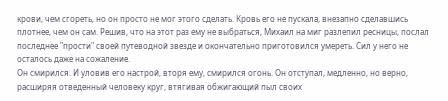крови, чем сгореть, но он просто не мог этого сделать. Кровь его не пускала, внезапно сделавшись плотнее, чем он сам. Решив, что на этот раз ему не выбраться, Михаил на миг разлепил ресницы, послал последнее "прости" своей путеводной звезде и окончательно приготовился умереть. Сил у него не осталось даже на сожаление.
Он смирился. И уловив его настрой, вторя ему, смирился огонь. Он отступал, медленно, но верно, расширяя отведенный человеку круг, втягивая обжигающий пыл своих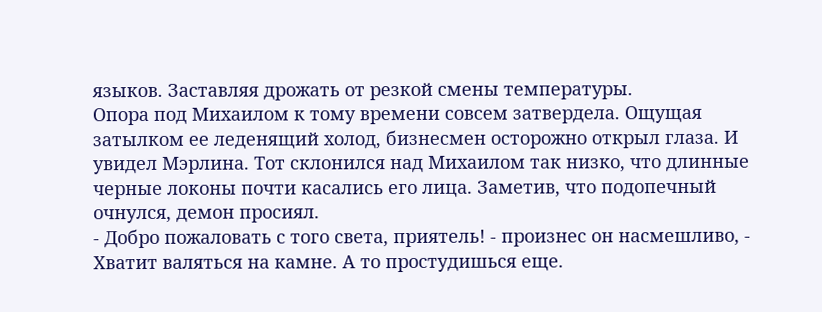языков. Заставляя дрожать от резкой смены температуры.
Опора под Михаилом к тому времени совсем затвердела. Ощущая затылком ее леденящий холод, бизнесмен осторожно открыл глаза. И увидел Мэрлина. Тот склонился над Михаилом так низко, что длинные черные локоны почти касались его лица. Заметив, что подопечный очнулся, демон просиял.
- Добро пожаловать с того света, приятель! - произнес он насмешливо, - Хватит валяться на камне. А то простудишься еще.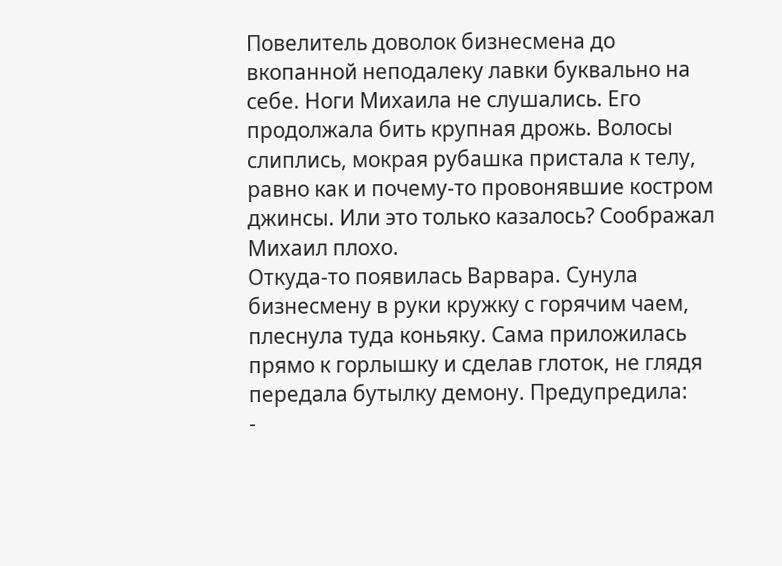Повелитель доволок бизнесмена до вкопанной неподалеку лавки буквально на себе. Ноги Михаила не слушались. Его продолжала бить крупная дрожь. Волосы слиплись, мокрая рубашка пристала к телу, равно как и почему-то провонявшие костром джинсы. Или это только казалось? Соображал Михаил плохо.
Откуда-то появилась Варвара. Сунула бизнесмену в руки кружку с горячим чаем, плеснула туда коньяку. Сама приложилась прямо к горлышку и сделав глоток, не глядя передала бутылку демону. Предупредила:
-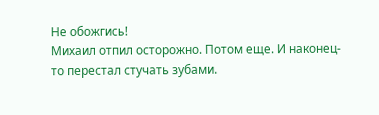Не обожгись!
Михаил отпил осторожно. Потом еще. И наконец-то перестал стучать зубами.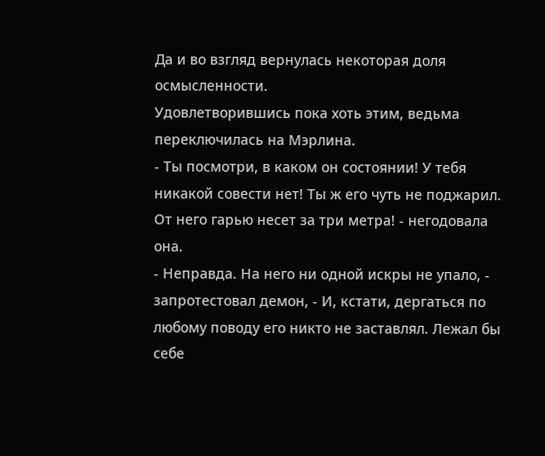Да и во взгляд вернулась некоторая доля осмысленности.
Удовлетворившись пока хоть этим, ведьма переключилась на Мэрлина.
- Ты посмотри, в каком он состоянии! У тебя никакой совести нет! Ты ж его чуть не поджарил. От него гарью несет за три метра! - негодовала она.
- Неправда. На него ни одной искры не упало, - запротестовал демон, - И, кстати, дергаться по любому поводу его никто не заставлял. Лежал бы себе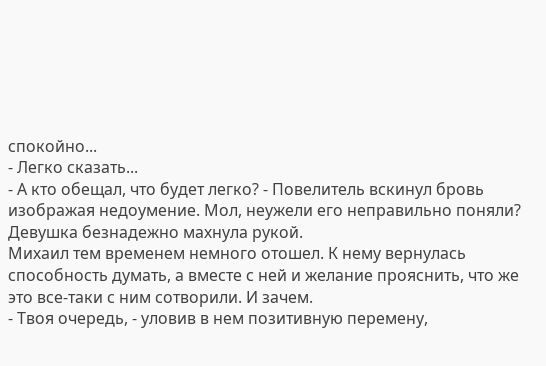спокойно...
- Легко сказать...
- А кто обещал, что будет легко? - Повелитель вскинул бровь изображая недоумение. Мол, неужели его неправильно поняли?
Девушка безнадежно махнула рукой.
Михаил тем временем немного отошел. К нему вернулась способность думать, а вместе с ней и желание прояснить, что же это все-таки с ним сотворили. И зачем.
- Твоя очередь, - уловив в нем позитивную перемену,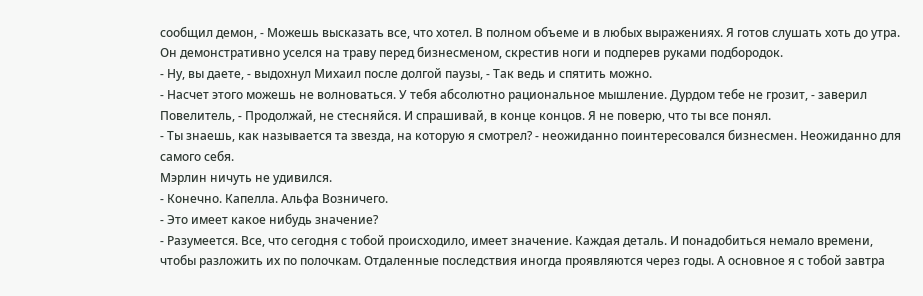сообщил демон, - Можешь высказать все, что хотел. В полном объеме и в любых выражениях. Я готов слушать хоть до утра.
Он демонстративно уселся на траву перед бизнесменом, скрестив ноги и подперев руками подбородок.
- Ну, вы даете, - выдохнул Михаил после долгой паузы, - Так ведь и спятить можно.
- Насчет этого можешь не волноваться. У тебя абсолютно рациональное мышление. Дурдом тебе не грозит, - заверил Повелитель, - Продолжай, не стесняйся. И спрашивай, в конце концов. Я не поверю, что ты все понял.
- Ты знаешь, как называется та звезда, на которую я смотрел? - неожиданно поинтересовался бизнесмен. Неожиданно для самого себя.
Мэрлин ничуть не удивился.
- Конечно. Капелла. Альфа Возничего.
- Это имеет какое нибудь значение?
- Разумеется. Все, что сегодня с тобой происходило, имеет значение. Каждая деталь. И понадобиться немало времени, чтобы разложить их по полочкам. Отдаленные последствия иногда проявляются через годы. А основное я с тобой завтра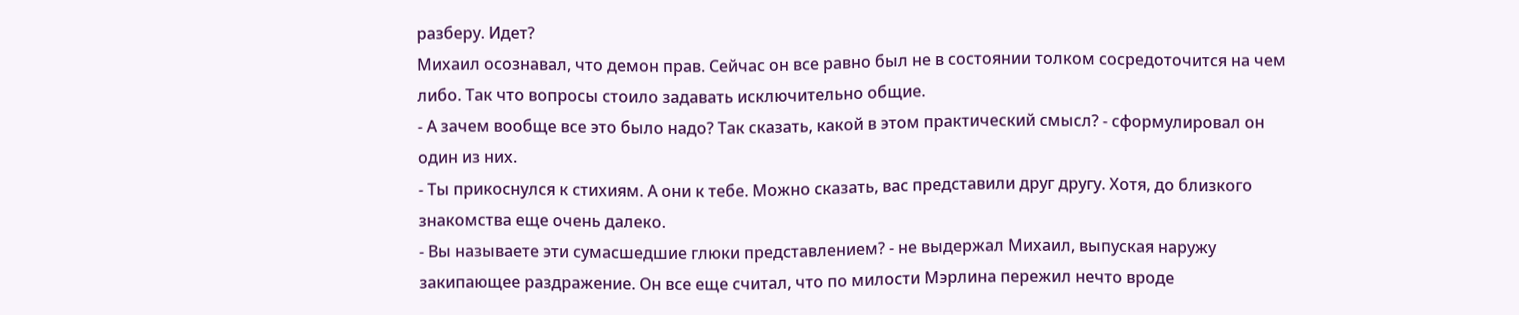разберу. Идет?
Михаил осознавал, что демон прав. Сейчас он все равно был не в состоянии толком сосредоточится на чем либо. Так что вопросы стоило задавать исключительно общие.
- А зачем вообще все это было надо? Так сказать, какой в этом практический смысл? - сформулировал он один из них.
- Ты прикоснулся к стихиям. А они к тебе. Можно сказать, вас представили друг другу. Хотя, до близкого знакомства еще очень далеко.
- Вы называете эти сумасшедшие глюки представлением? - не выдержал Михаил, выпуская наружу закипающее раздражение. Он все еще считал, что по милости Мэрлина пережил нечто вроде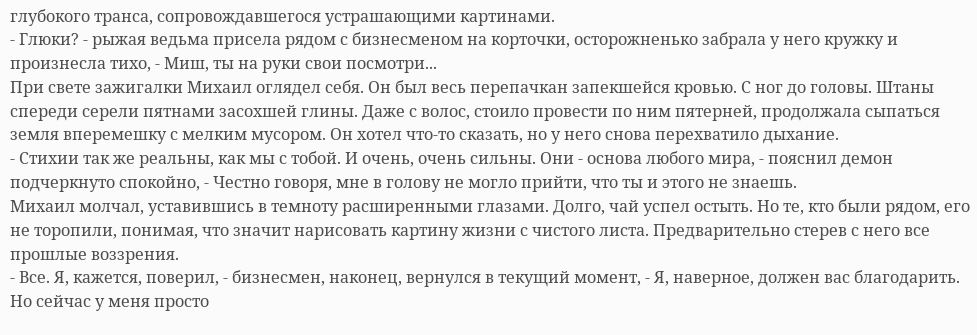глубокого транса, сопровождавшегося устрашающими картинами.
- Глюки? - рыжая ведьма присела рядом с бизнесменом на корточки, осторожненько забрала у него кружку и произнесла тихо, - Миш, ты на руки свои посмотри...
При свете зажигалки Михаил оглядел себя. Он был весь перепачкан запекшейся кровью. С ног до головы. Штаны спереди серели пятнами засохшей глины. Даже с волос, стоило провести по ним пятерней, продолжала сыпаться земля вперемешку с мелким мусором. Он хотел что-то сказать, но у него снова перехватило дыхание.
- Стихии так же реальны, как мы с тобой. И очень, очень сильны. Они - основа любого мира, - пояснил демон подчеркнуто спокойно, - Честно говоря, мне в голову не могло прийти, что ты и этого не знаешь.
Михаил молчал, уставившись в темноту расширенными глазами. Долго, чай успел остыть. Но те, кто были рядом, его не торопили, понимая, что значит нарисовать картину жизни с чистого листа. Предварительно стерев с него все прошлые воззрения.
- Все. Я, кажется, поверил, - бизнесмен, наконец, вернулся в текущий момент, - Я, наверное, должен вас благодарить. Но сейчас у меня просто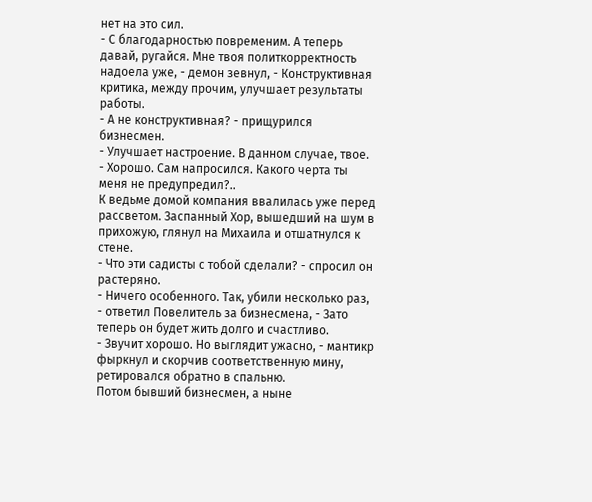нет на это сил.
- С благодарностью повременим. А теперь давай, ругайся. Мне твоя политкорректность надоела уже, - демон зевнул, - Конструктивная критика, между прочим, улучшает результаты работы.
- А не конструктивная? - прищурился бизнесмен.
- Улучшает настроение. В данном случае, твое.
- Хорошо. Сам напросился. Какого черта ты меня не предупредил?..
К ведьме домой компания ввалилась уже перед рассветом. Заспанный Хор, вышедший на шум в прихожую, глянул на Михаила и отшатнулся к стене.
- Что эти садисты с тобой сделали? - спросил он растеряно.
- Ничего особенного. Так, убили несколько раз, - ответил Повелитель за бизнесмена, - Зато теперь он будет жить долго и счастливо.
- Звучит хорошо. Но выглядит ужасно, - мантикр фыркнул и скорчив соответственную мину, ретировался обратно в спальню.
Потом бывший бизнесмен, а ныне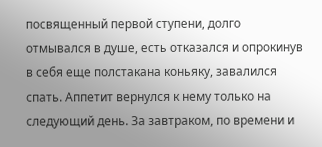посвященный первой ступени, долго отмывался в душе, есть отказался и опрокинув в себя еще полстакана коньяку, завалился спать. Аппетит вернулся к нему только на следующий день. За завтраком, по времени и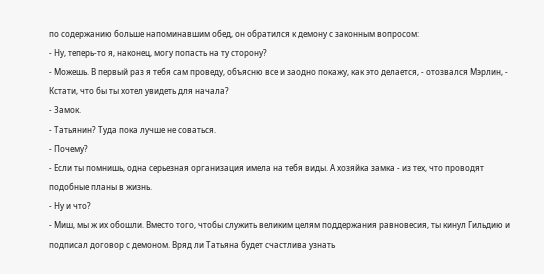по содержанию больше напоминавшим обед, он обратился к демону с законным вопросом:
- Ну, теперь-то я, наконец, могу попасть на ту сторону?
- Можешь. В первый раз я тебя сам проведу, объясню все и заодно покажу, как это делается, - отозвался Мэрлин, - Кстати, что бы ты хотел увидеть для начала?
- Замок.
- Татьянин? Туда пока лучше не соваться.
- Почему?
- Если ты помнишь, одна серьезная организация имела на тебя виды. А хозяйка замка - из тех, что проводят подобные планы в жизнь.
- Ну и что?
- Миш, мы ж их обошли. Вместо того, чтобы служить великим целям поддержания равновесия, ты кинул Гильдию и подписал договор с демоном. Вряд ли Татьяна будет счастлива узнать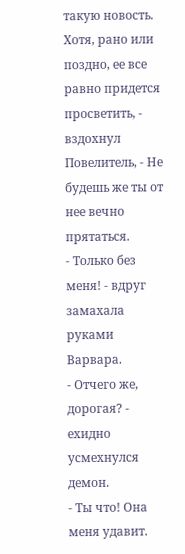такую новость. Хотя, рано или поздно, ее все равно придется просветить, - вздохнул Повелитель, - Не будешь же ты от нее вечно прятаться.
- Только без меня! - вдруг замахала руками Варвара.
- Отчего же, дорогая? - ехидно усмехнулся демон.
- Ты что! Она меня удавит.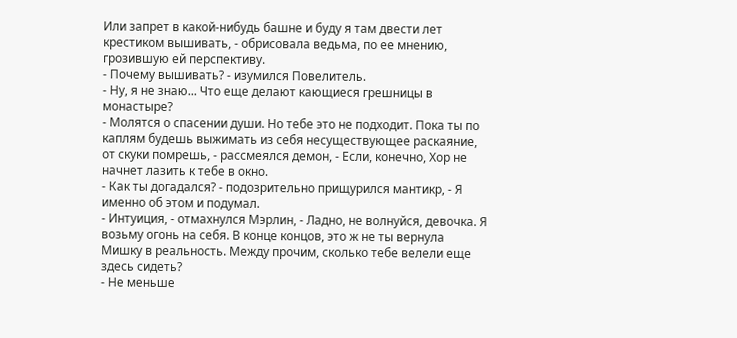Или запрет в какой-нибудь башне и буду я там двести лет крестиком вышивать, - обрисовала ведьма, по ее мнению, грозившую ей перспективу.
- Почему вышивать? - изумился Повелитель.
- Ну, я не знаю... Что еще делают кающиеся грешницы в монастыре?
- Молятся о спасении души. Но тебе это не подходит. Пока ты по каплям будешь выжимать из себя несуществующее раскаяние, от скуки помрешь, - рассмеялся демон, - Если, конечно, Хор не начнет лазить к тебе в окно.
- Как ты догадался? - подозрительно прищурился мантикр, - Я именно об этом и подумал.
- Интуиция, - отмахнулся Мэрлин, - Ладно, не волнуйся, девочка. Я возьму огонь на себя. В конце концов, это ж не ты вернула Мишку в реальность. Между прочим, сколько тебе велели еще здесь сидеть?
- Не меньше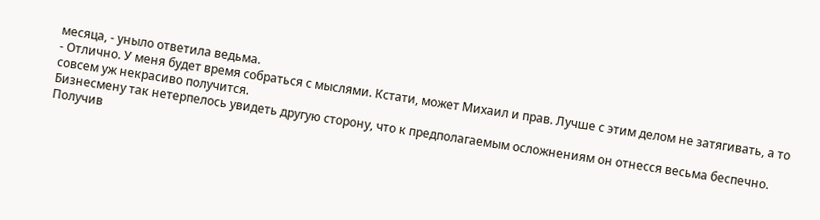месяца, - уныло ответила ведьма.
- Отлично. У меня будет время собраться с мыслями. Кстати, может Михаил и прав. Лучше с этим делом не затягивать, а то совсем уж некрасиво получится.
Бизнесмену так нетерпелось увидеть другую сторону, что к предполагаемым осложнениям он отнесся весьма беспечно. Получив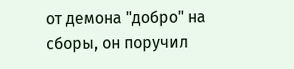от демона "добро" на сборы, он поручил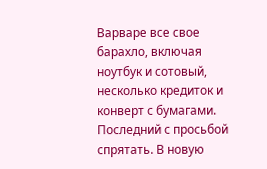Варваре все свое барахло, включая ноутбук и сотовый, несколько кредиток и конверт с бумагами. Последний с просьбой спрятать. В новую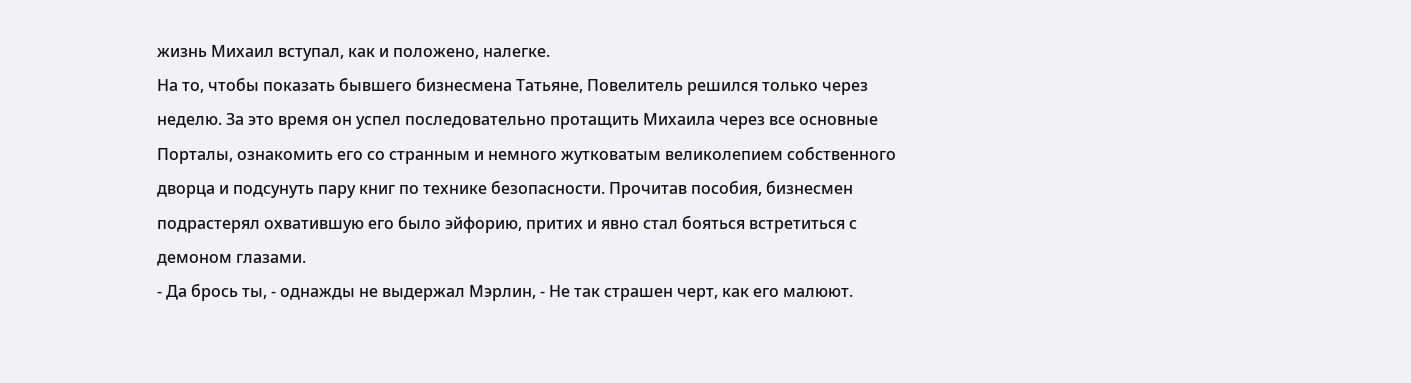жизнь Михаил вступал, как и положено, налегке.
На то, чтобы показать бывшего бизнесмена Татьяне, Повелитель решился только через неделю. За это время он успел последовательно протащить Михаила через все основные Порталы, ознакомить его со странным и немного жутковатым великолепием собственного дворца и подсунуть пару книг по технике безопасности. Прочитав пособия, бизнесмен подрастерял охватившую его было эйфорию, притих и явно стал бояться встретиться с демоном глазами.
- Да брось ты, - однажды не выдержал Мэрлин, - Не так страшен черт, как его малюют.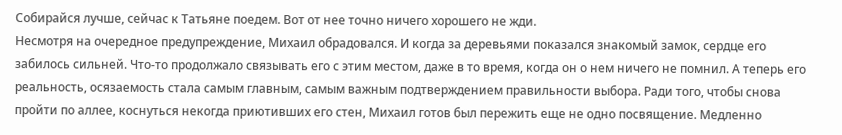Собирайся лучше, сейчас к Татьяне поедем. Вот от нее точно ничего хорошего не жди.
Несмотря на очередное предупреждение, Михаил обрадовался. И когда за деревьями показался знакомый замок, сердце его забилось сильней. Что-то продолжало связывать его с этим местом, даже в то время, когда он о нем ничего не помнил. А теперь его реальность, осязаемость стала самым главным, самым важным подтверждением правильности выбора. Ради того, чтобы снова пройти по аллее, коснуться некогда приютивших его стен, Михаил готов был пережить еще не одно посвящение. Медленно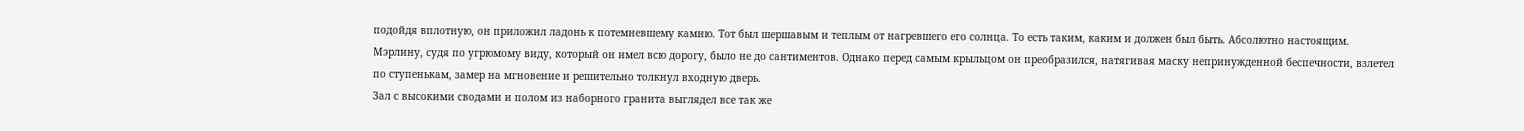подойдя вплотную, он приложил ладонь к потемневшему камню. Тот был шершавым и теплым от нагревшего его солнца. То есть таким, каким и должен был быть. Абсолютно настоящим.
Мэрлину, судя по угрюмому виду, который он имел всю дорогу, было не до сантиментов. Однако перед самым крыльцом он преобразился, натягивая маску непринужденной беспечности, взлетел по ступенькам, замер на мгновение и решительно толкнул входную дверь.
Зал с высокими сводами и полом из наборного гранита выглядел все так же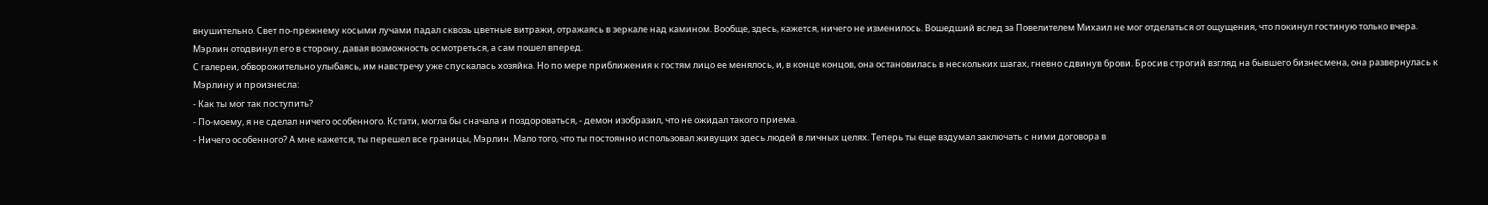внушительно. Свет по-прежнему косыми лучами падал сквозь цветные витражи, отражаясь в зеркале над камином. Вообще, здесь, кажется, ничего не изменилось. Вошедший вслед за Повелителем Михаил не мог отделаться от ощущения, что покинул гостиную только вчера. Мэрлин отодвинул его в сторону, давая возможность осмотреться, а сам пошел вперед.
С галереи, обворожительно улыбаясь, им навстречу уже спускалась хозяйка. Но по мере приближения к гостям лицо ее менялось, и, в конце концов, она остановилась в нескольких шагах, гневно сдвинув брови. Бросив строгий взгляд на бывшего бизнесмена, она развернулась к Мэрлину и произнесла:
- Как ты мог так поступить?
- По-моему, я не сделал ничего особенного. Кстати, могла бы сначала и поздороваться, - демон изобразил, что не ожидал такого приема.
- Ничего особенного? А мне кажется, ты перешел все границы, Мэрлин. Мало того, что ты постоянно использовал живущих здесь людей в личных целях. Теперь ты еще вздумал заключать с ними договора в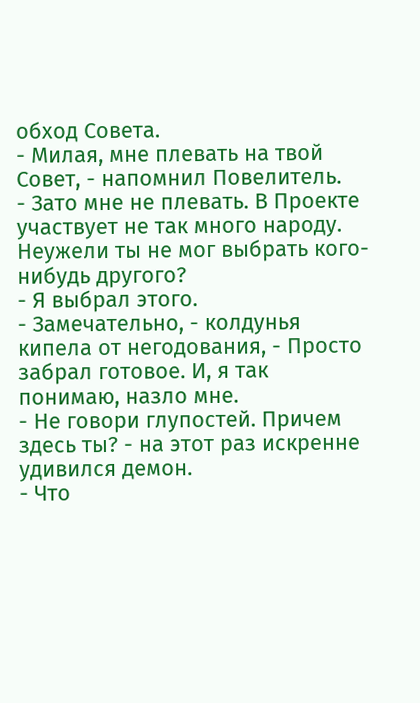обход Совета.
- Милая, мне плевать на твой Совет, - напомнил Повелитель.
- Зато мне не плевать. В Проекте участвует не так много народу. Неужели ты не мог выбрать кого-нибудь другого?
- Я выбрал этого.
- Замечательно, - колдунья кипела от негодования, - Просто забрал готовое. И, я так понимаю, назло мне.
- Не говори глупостей. Причем здесь ты? - на этот раз искренне удивился демон.
- Что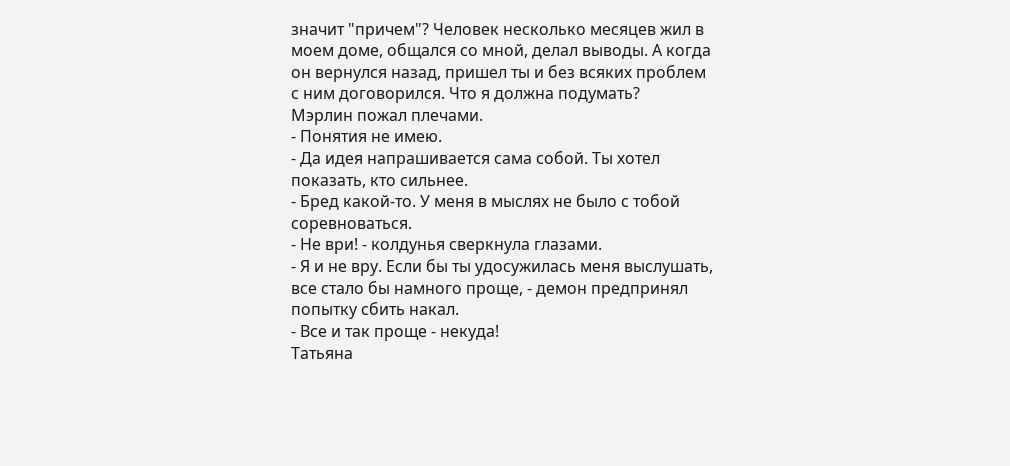значит "причем"? Человек несколько месяцев жил в моем доме, общался со мной, делал выводы. А когда он вернулся назад, пришел ты и без всяких проблем с ним договорился. Что я должна подумать?
Мэрлин пожал плечами.
- Понятия не имею.
- Да идея напрашивается сама собой. Ты хотел показать, кто сильнее.
- Бред какой-то. У меня в мыслях не было с тобой соревноваться.
- Не ври! - колдунья сверкнула глазами.
- Я и не вру. Если бы ты удосужилась меня выслушать, все стало бы намного проще, - демон предпринял попытку сбить накал.
- Все и так проще - некуда!
Татьяна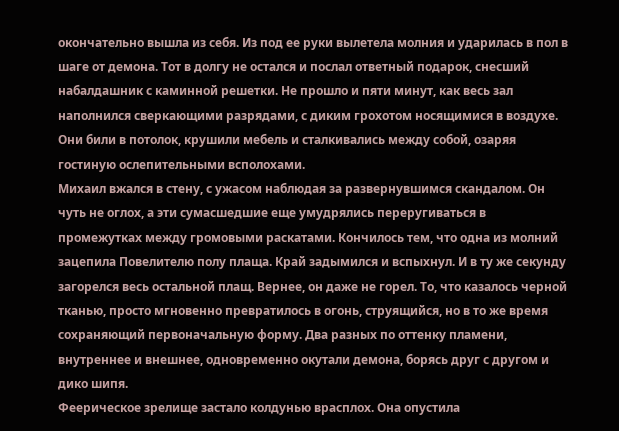окончательно вышла из себя. Из под ее руки вылетела молния и ударилась в пол в шаге от демона. Тот в долгу не остался и послал ответный подарок, снесший набалдашник с каминной решетки. Не прошло и пяти минут, как весь зал наполнился сверкающими разрядами, с диким грохотом носящимися в воздухе. Они били в потолок, крушили мебель и сталкивались между собой, озаряя гостиную ослепительными всполохами.
Михаил вжался в стену, с ужасом наблюдая за развернувшимся скандалом. Он чуть не оглох, а эти сумасшедшие еще умудрялись переругиваться в промежутках между громовыми раскатами. Кончилось тем, что одна из молний зацепила Повелителю полу плаща. Край задымился и вспыхнул. И в ту же секунду загорелся весь остальной плащ. Вернее, он даже не горел. То, что казалось черной тканью, просто мгновенно превратилось в огонь, струящийся, но в то же время сохраняющий первоначальную форму. Два разных по оттенку пламени, внутреннее и внешнее, одновременно окутали демона, борясь друг с другом и дико шипя.
Феерическое зрелище застало колдунью врасплох. Она опустила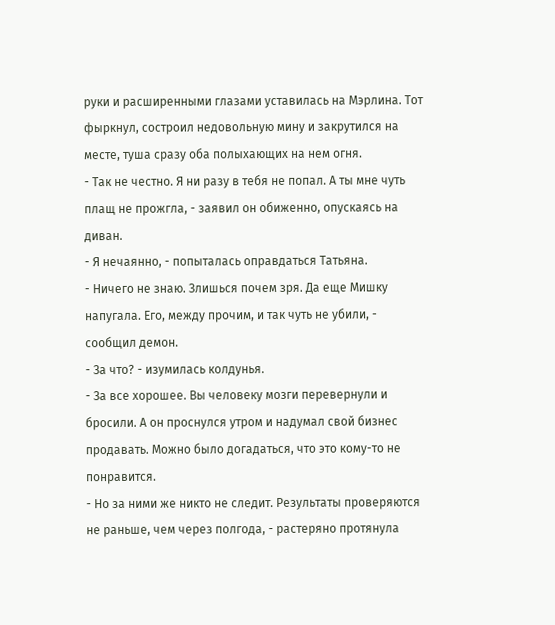руки и расширенными глазами уставилась на Мэрлина. Тот фыркнул, состроил недовольную мину и закрутился на месте, туша сразу оба полыхающих на нем огня.
- Так не честно. Я ни разу в тебя не попал. А ты мне чуть плащ не прожгла, - заявил он обиженно, опускаясь на диван.
- Я нечаянно, - попыталась оправдаться Татьяна.
- Ничего не знаю. Злишься почем зря. Да еще Мишку напугала. Его, между прочим, и так чуть не убили, - сообщил демон.
- За что? - изумилась колдунья.
- За все хорошее. Вы человеку мозги перевернули и бросили. А он проснулся утром и надумал свой бизнес продавать. Можно было догадаться, что это кому-то не понравится.
- Но за ними же никто не следит. Результаты проверяются не раньше, чем через полгода, - растеряно протянула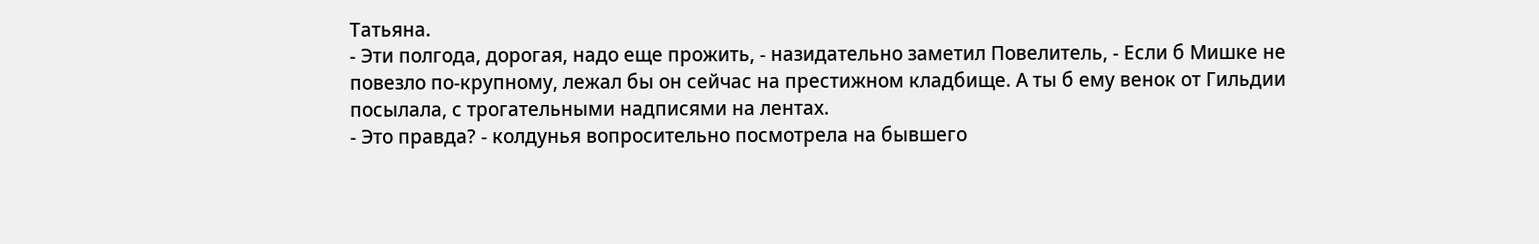Татьяна.
- Эти полгода, дорогая, надо еще прожить, - назидательно заметил Повелитель, - Если б Мишке не повезло по-крупному, лежал бы он сейчас на престижном кладбище. А ты б ему венок от Гильдии посылала, с трогательными надписями на лентах.
- Это правда? - колдунья вопросительно посмотрела на бывшего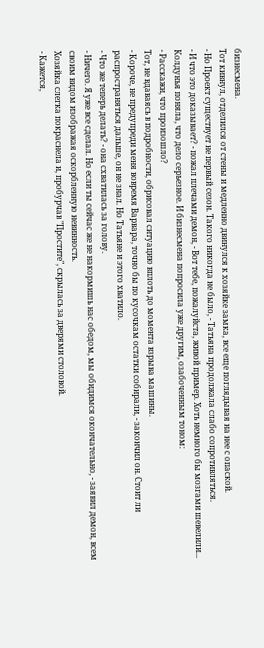бизнесмена.
Тот кивнул, отделился от стены и медленно двинулся к хозяйке замка, все еще поглядывая на нее с опаской.
- Но Проект существует не первый сезон. Такого никогда не было, - Татьяна продолжала слабо сопротивляться.
- И что это доказывает? - пожал плечами демон, - Вот тебе, пожалуйста, живой пример. Хоть немного бы мозгами шевелили...
Колдунья поняла, что дело серьезное. И бизнесмена попросила уже другим, озабоченным тоном:
- Расскажи, что произошло?
Тот, не вдаваясь в подробности, обрисовал ситуацию вплоть до момента взрыва машины.
- Короче, не предупреди меня вовремя Варвара, точно бы по кусочкам остатки собирали, - закончил он. Стоит ли распространяться дальше, он не знал. Но Татьяне и этого хватило.
- Что же теперь делать? - она схватилась за голову.
- Ничего. Я уже все сделал. Но если ты сейчас же не накормишь нас обедом, мы обидимся окончательно, - заявил демон, всем своим видом изображая оскорбленную невинность.
Хозяйка слегка покраснела и, пробурчав "Простите", скрылась за дверями столовой.
- Кажется,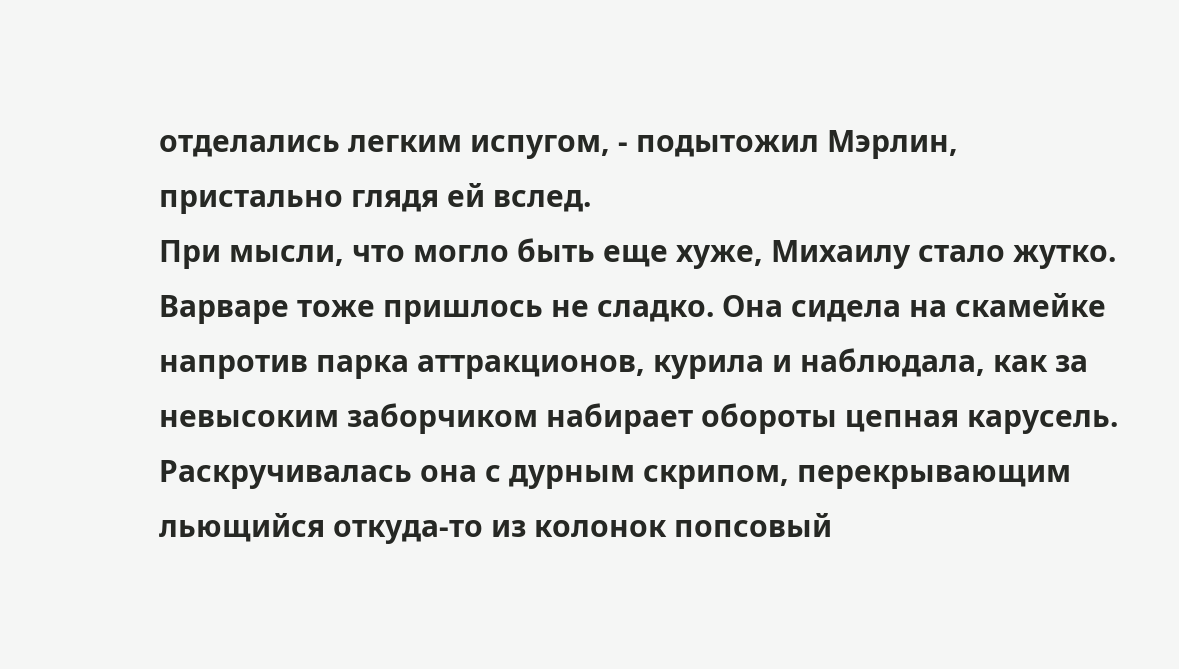отделались легким испугом, - подытожил Мэрлин, пристально глядя ей вслед.
При мысли, что могло быть еще хуже, Михаилу стало жутко.
Варваре тоже пришлось не сладко. Она сидела на скамейке напротив парка аттракционов, курила и наблюдала, как за невысоким заборчиком набирает обороты цепная карусель. Раскручивалась она с дурным скрипом, перекрывающим льющийся откуда-то из колонок попсовый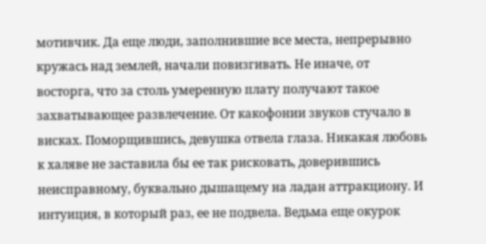мотивчик. Да еще люди, заполнившие все места, непрерывно кружась над землей, начали повизгивать. Не иначе, от восторга, что за столь умеренную плату получают такое захватывающее развлечение. От какофонии звуков стучало в висках. Поморщившись, девушка отвела глаза. Никакая любовь к халяве не заставила бы ее так рисковать, доверившись неисправному, буквально дышащему на ладан аттракциону. И интуиция, в который раз, ее не подвела. Ведьма еще окурок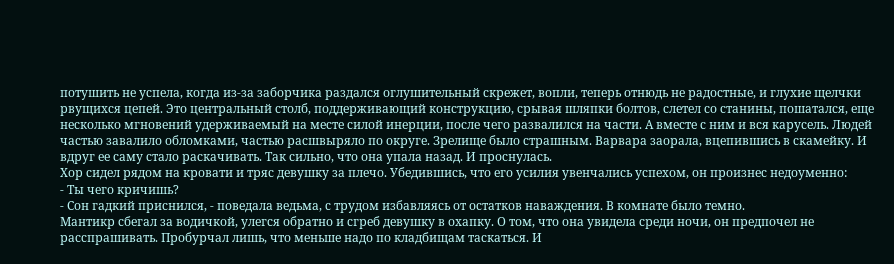потушить не успела, когда из-за заборчика раздался оглушительный скрежет, вопли, теперь отнюдь не радостные, и глухие щелчки рвущихся цепей. Это центральный столб, поддерживающий конструкцию, срывая шляпки болтов, слетел со станины, пошатался, еще несколько мгновений удерживаемый на месте силой инерции, после чего развалился на части. А вместе с ним и вся карусель. Людей частью завалило обломками, частью расшвыряло по округе. Зрелище было страшным. Варвара заорала, вцепившись в скамейку. И вдруг ее саму стало раскачивать. Так сильно, что она упала назад. И проснулась.
Хор сидел рядом на кровати и тряс девушку за плечо. Убедившись, что его усилия увенчались успехом, он произнес недоуменно:
- Ты чего кричишь?
- Сон гадкий приснился, - поведала ведьма, с трудом избавляясь от остатков наваждения. В комнате было темно.
Мантикр сбегал за водичкой, улегся обратно и сгреб девушку в охапку. О том, что она увидела среди ночи, он предпочел не расспрашивать. Пробурчал лишь, что меньше надо по кладбищам таскаться. И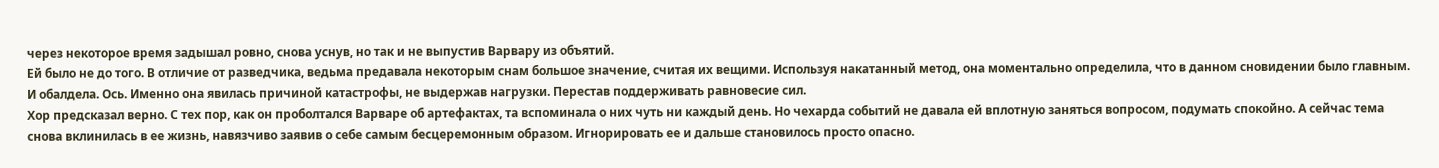через некоторое время задышал ровно, снова уснув, но так и не выпустив Варвару из объятий.
Ей было не до того. В отличие от разведчика, ведьма предавала некоторым снам большое значение, считая их вещими. Используя накатанный метод, она моментально определила, что в данном сновидении было главным. И обалдела. Ось. Именно она явилась причиной катастрофы, не выдержав нагрузки. Перестав поддерживать равновесие сил.
Хор предсказал верно. С тех пор, как он проболтался Варваре об артефактах, та вспоминала о них чуть ни каждый день. Но чехарда событий не давала ей вплотную заняться вопросом, подумать спокойно. А сейчас тема снова вклинилась в ее жизнь, навязчиво заявив о себе самым бесцеремонным образом. Игнорировать ее и дальше становилось просто опасно.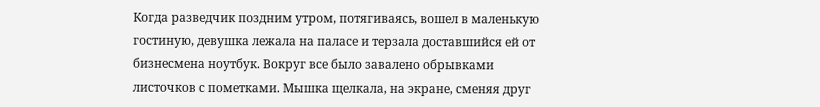Когда разведчик поздним утром, потягиваясь, вошел в маленькую гостиную, девушка лежала на паласе и терзала доставшийся ей от бизнесмена ноутбук. Вокруг все было завалено обрывками листочков с пометками. Мышка щелкала, на экране, сменяя друг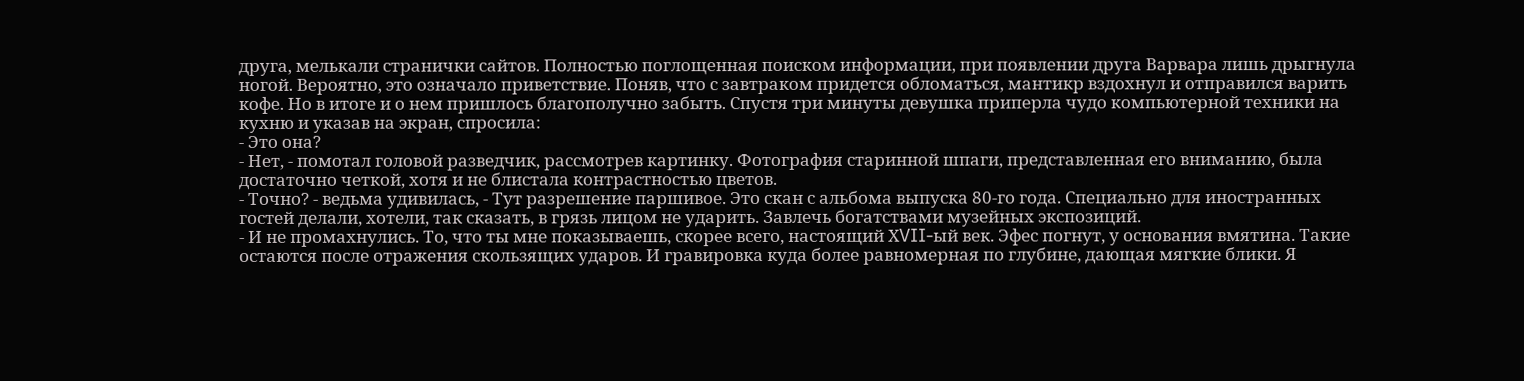друга, мелькали странички сайтов. Полностью поглощенная поиском информации, при появлении друга Варвара лишь дрыгнула ногой. Вероятно, это означало приветствие. Поняв, что с завтраком придется обломаться, мантикр вздохнул и отправился варить кофе. Но в итоге и о нем пришлось благополучно забыть. Спустя три минуты девушка приперла чудо компьютерной техники на кухню и указав на экран, спросила:
- Это она?
- Нет, - помотал головой разведчик, рассмотрев картинку. Фотография старинной шпаги, представленная его вниманию, была достаточно четкой, хотя и не блистала контрастностью цветов.
- Точно? - ведьма удивилась, - Тут разрешение паршивое. Это скан с альбома выпуска 80-го года. Специально для иностранных гостей делали, хотели, так сказать, в грязь лицом не ударить. Завлечь богатствами музейных экспозиций.
- И не промахнулись. То, что ты мне показываешь, скорее всего, настоящий ХVII-ый век. Эфес погнут, у основания вмятина. Такие остаются после отражения скользящих ударов. И гравировка куда более равномерная по глубине, дающая мягкие блики. Я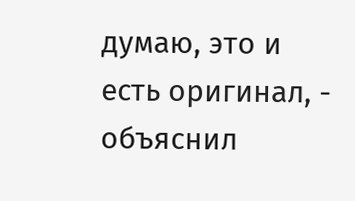думаю, это и есть оригинал, - объяснил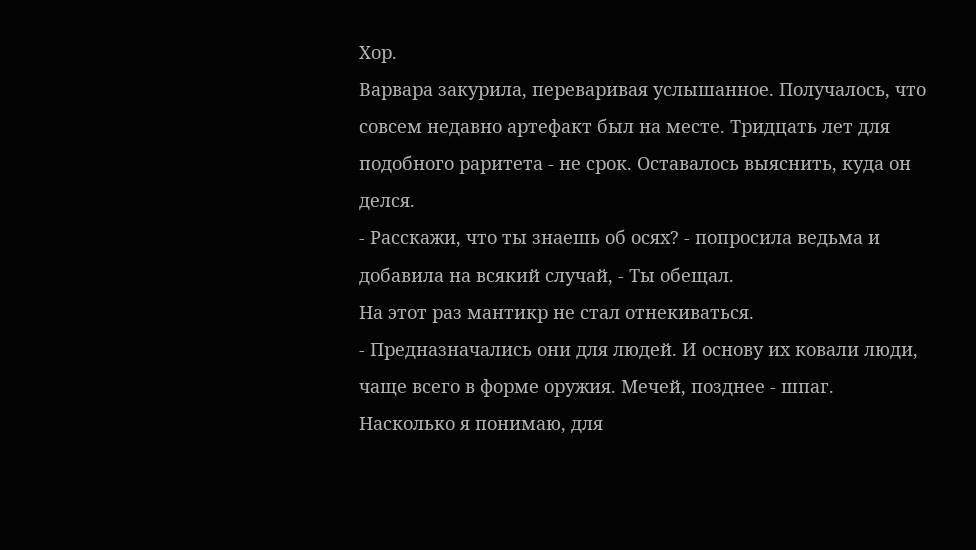Хор.
Варвара закурила, переваривая услышанное. Получалось, что совсем недавно артефакт был на месте. Тридцать лет для подобного раритета - не срок. Оставалось выяснить, куда он делся.
- Расскажи, что ты знаешь об осях? - попросила ведьма и добавила на всякий случай, - Ты обещал.
На этот раз мантикр не стал отнекиваться.
- Предназначались они для людей. И основу их ковали люди, чаще всего в форме оружия. Мечей, позднее - шпаг. Насколько я понимаю, для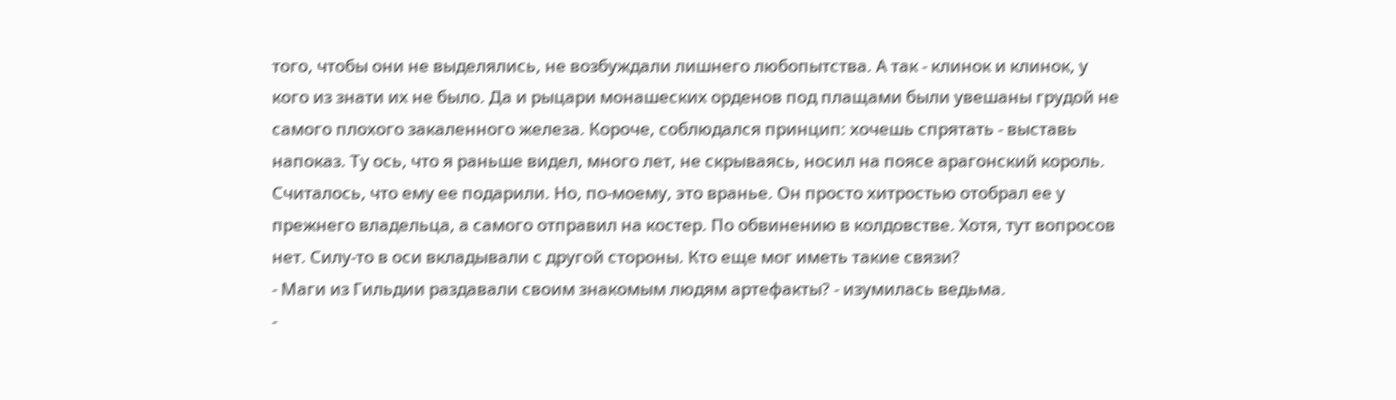того, чтобы они не выделялись, не возбуждали лишнего любопытства. А так - клинок и клинок, у кого из знати их не было. Да и рыцари монашеских орденов под плащами были увешаны грудой не самого плохого закаленного железа. Короче, соблюдался принцип: хочешь спрятать - выставь напоказ. Ту ось, что я раньше видел, много лет, не скрываясь, носил на поясе арагонский король. Считалось, что ему ее подарили. Но, по-моему, это вранье. Он просто хитростью отобрал ее у прежнего владельца, а самого отправил на костер. По обвинению в колдовстве. Хотя, тут вопросов нет. Силу-то в оси вкладывали с другой стороны. Кто еще мог иметь такие связи?
- Маги из Гильдии раздавали своим знакомым людям артефакты? - изумилась ведьма.
-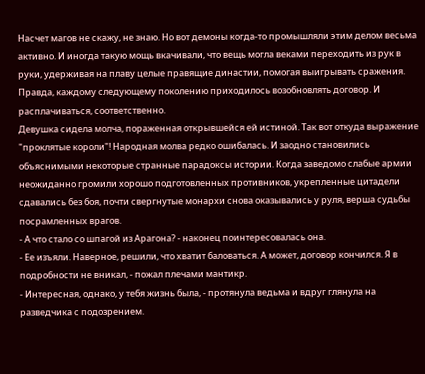Насчет магов не скажу, не знаю. Но вот демоны когда-то промышляли этим делом весьма активно. И иногда такую мощь вкачивали, что вещь могла веками переходить из рук в руки, удерживая на плаву целые правящие династии, помогая выигрывать сражения. Правда, каждому следующему поколению приходилось возобновлять договор. И расплачиваться, соответственно.
Девушка сидела молча, пораженная открывшейся ей истиной. Так вот откуда выражение "проклятые короли"! Народная молва редко ошибалась. И заодно становились объяснимыми некоторые странные парадоксы истории. Когда заведомо слабые армии неожиданно громили хорошо подготовленных противников, укрепленные цитадели сдавались без боя, почти свергнутые монархи снова оказывались у руля, верша судьбы посрамленных врагов.
- А что стало со шпагой из Арагона? - наконец поинтересовалась она.
- Ее изъяли. Наверное, решили, что хватит баловаться. А может, договор кончился. Я в подробности не вникал, - пожал плечами мантикр.
- Интересная, однако, у тебя жизнь была, - протянула ведьма и вдруг глянула на разведчика с подозрением.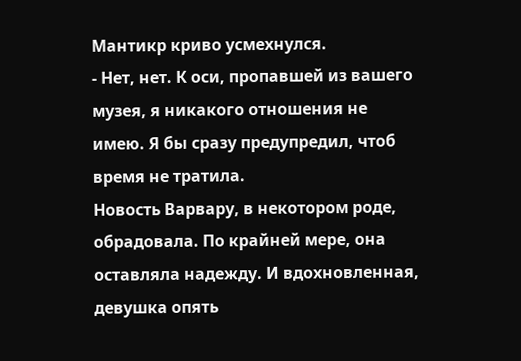Мантикр криво усмехнулся.
- Нет, нет. К оси, пропавшей из вашего музея, я никакого отношения не имею. Я бы сразу предупредил, чтоб время не тратила.
Новость Варвару, в некотором роде, обрадовала. По крайней мере, она оставляла надежду. И вдохновленная, девушка опять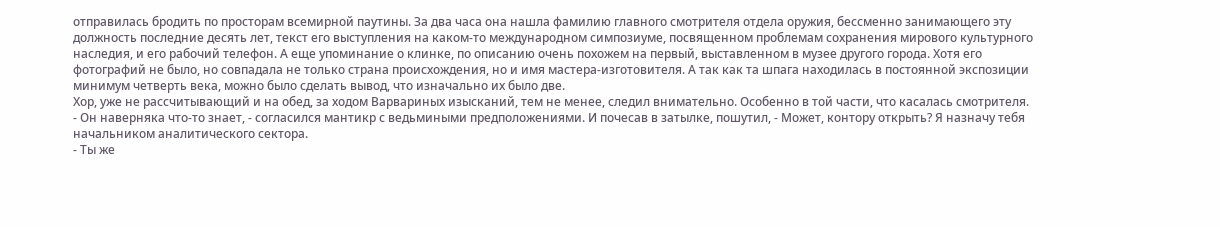отправилась бродить по просторам всемирной паутины. За два часа она нашла фамилию главного смотрителя отдела оружия, бессменно занимающего эту должность последние десять лет, текст его выступления на каком-то международном симпозиуме, посвященном проблемам сохранения мирового культурного наследия, и его рабочий телефон. А еще упоминание о клинке, по описанию очень похожем на первый, выставленном в музее другого города. Хотя его фотографий не было, но совпадала не только страна происхождения, но и имя мастера-изготовителя. А так как та шпага находилась в постоянной экспозиции минимум четверть века, можно было сделать вывод, что изначально их было две.
Хор, уже не рассчитывающий и на обед, за ходом Варвариных изысканий, тем не менее, следил внимательно. Особенно в той части, что касалась смотрителя.
- Он наверняка что-то знает, - согласился мантикр с ведьмиными предположениями. И почесав в затылке, пошутил, - Может, контору открыть? Я назначу тебя начальником аналитического сектора.
- Ты же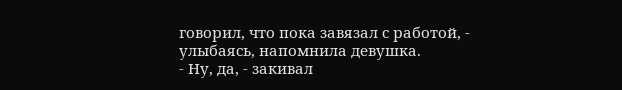говорил, что пока завязал с работой, - улыбаясь, напомнила девушка.
- Ну, да, - закивал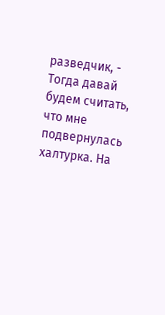разведчик, - Тогда давай будем считать, что мне подвернулась халтурка. На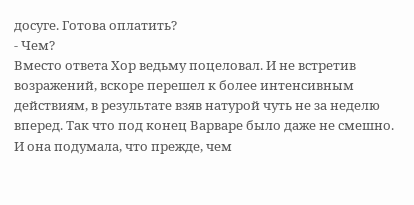досуге. Готова оплатить?
- Чем?
Вместо ответа Хор ведьму поцеловал. И не встретив возражений, вскоре перешел к более интенсивным действиям, в результате взяв натурой чуть не за неделю вперед. Так что под конец Варваре было даже не смешно. И она подумала, что прежде, чем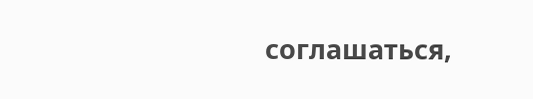соглашаться,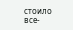стоило все-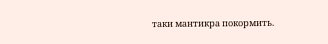таки мантикра покормить.